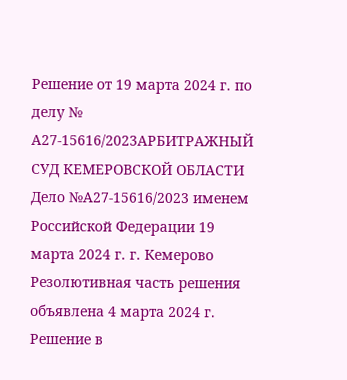Решение от 19 марта 2024 г. по делу № А27-15616/2023АРБИТРАЖНЫЙ СУД КЕМЕРОВСКОЙ ОБЛАСТИ Дело №А27-15616/2023 именем Российской Федерации 19 марта 2024 г. г. Кемерово Резолютивная часть решения объявлена 4 марта 2024 г. Решение в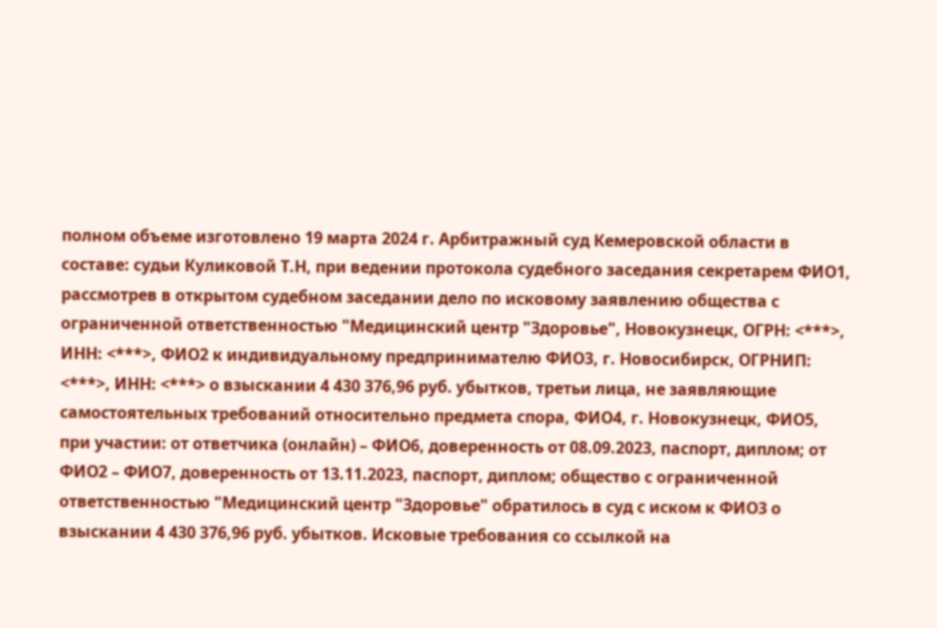полном объеме изготовлено 19 марта 2024 г. Арбитражный суд Кемеровской области в составе: судьи Куликовой Т.Н, при ведении протокола судебного заседания секретарем ФИО1, рассмотрев в открытом судебном заседании дело по исковому заявлению общества с ограниченной ответственностью "Медицинский центр "Здоровье", Новокузнецк, ОГРН: <***>, ИНН: <***>, ФИО2 к индивидуальному предпринимателю ФИО3, г. Новосибирск, ОГРНИП: <***>, ИНН: <***> о взыскании 4 430 376,96 руб. убытков, третьи лица, не заявляющие самостоятельных требований относительно предмета спора, ФИО4, г. Новокузнецк, ФИО5, при участии: от ответчика (онлайн) – ФИО6, доверенность от 08.09.2023, паспорт, диплом; от ФИО2 – ФИО7, доверенность от 13.11.2023, паспорт, диплом; общество с ограниченной ответственностью "Медицинский центр "Здоровье" обратилось в суд с иском к ФИО3 о взыскании 4 430 376,96 руб. убытков. Исковые требования со ссылкой на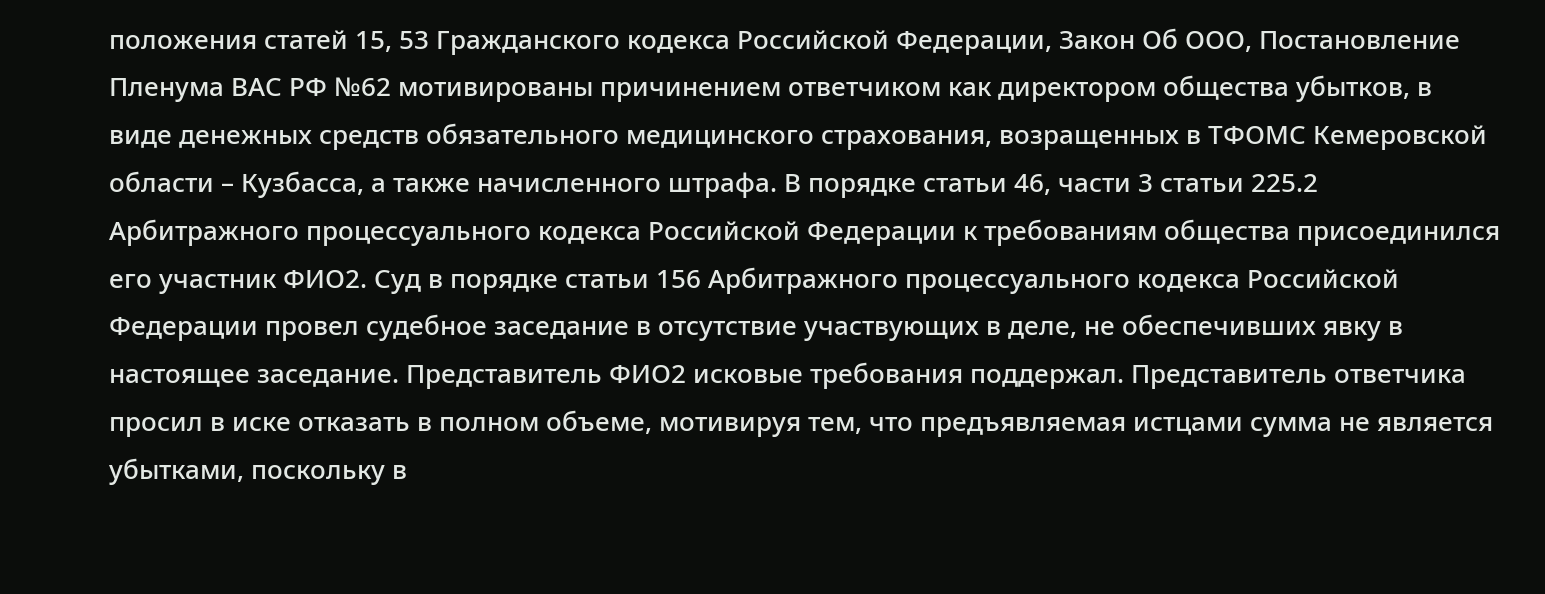положения статей 15, 53 Гражданского кодекса Российской Федерации, Закон Об ООО, Постановление Пленума ВАС РФ №62 мотивированы причинением ответчиком как директором общества убытков, в виде денежных средств обязательного медицинского страхования, возращенных в ТФОМС Кемеровской области – Кузбасса, а также начисленного штрафа. В порядке статьи 46, части 3 статьи 225.2 Арбитражного процессуального кодекса Российской Федерации к требованиям общества присоединился его участник ФИО2. Суд в порядке статьи 156 Арбитражного процессуального кодекса Российской Федерации провел судебное заседание в отсутствие участвующих в деле, не обеспечивших явку в настоящее заседание. Представитель ФИО2 исковые требования поддержал. Представитель ответчика просил в иске отказать в полном объеме, мотивируя тем, что предъявляемая истцами сумма не является убытками, поскольку в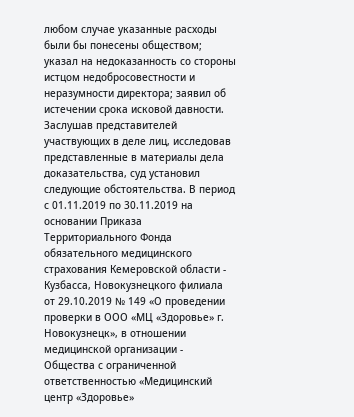любом случае указанные расходы были бы понесены обществом; указал на недоказанность со стороны истцом недобросовестности и неразумности директора; заявил об истечении срока исковой давности. Заслушав представителей участвующих в деле лиц, исследовав представленные в материалы дела доказательства, суд установил следующие обстоятельства. В период с 01.11.2019 по 30.11.2019 на основании Приказа Территориального Фонда обязательного медицинского страхования Кемеровской области - Кузбасса, Новокузнецкого филиала от 29.10.2019 № 149 «О проведении проверки в ООО «МЦ «Здоровье» г. Новокузнецк», в отношении медицинской организации - Общества с ограниченной ответственностью «Медицинский центр «Здоровье»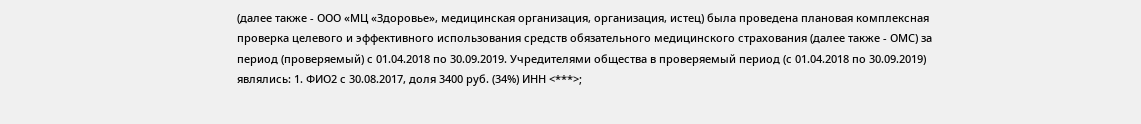(далее также - ООО «МЦ «Здоровье», медицинская организация, организация, истец) была проведена плановая комплексная проверка целевого и эффективного использования средств обязательного медицинского страхования (далее также - ОМС) за период (проверяемый) с 01.04.2018 по 30.09.2019. Учредителями общества в проверяемый период (с 01.04.2018 по 30.09.2019) являлись: 1. ФИО2 с 30.08.2017, доля 3400 руб. (34%) ИНН <***>;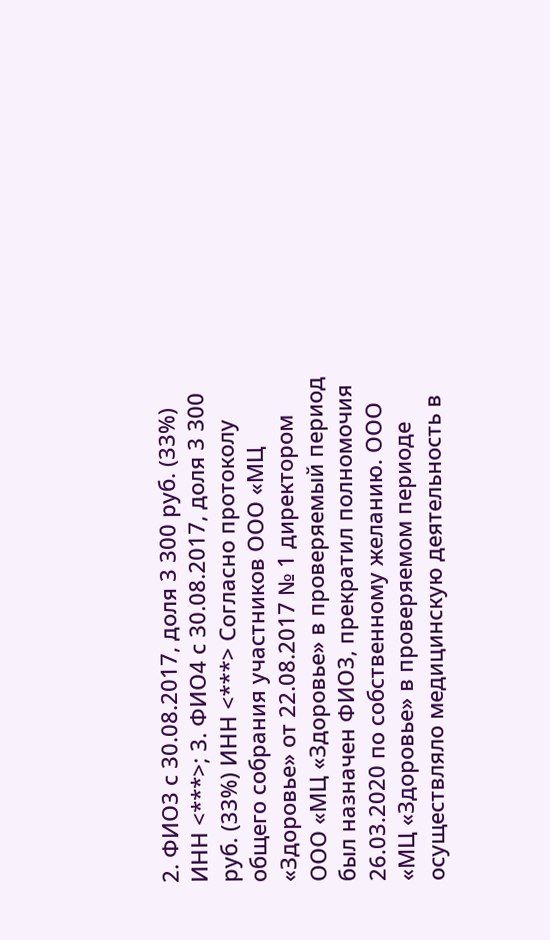2. ФИО3 с 30.08.2017, доля 3 300 руб. (33%) ИНН <***>; 3. ФИО4 с 30.08.2017, доля 3 300 руб. (33%) ИНН <***> Согласно протоколу общего собрания участников ООО «МЦ «Здоровье» от 22.08.2017 № 1 директором ООО «МЦ «Здоровье» в проверяемый период был назначен ФИО3, прекратил полномочия 26.03.2020 по собственному желанию. ООО «МЦ «Здоровье» в проверяемом периоде осуществляло медицинскую деятельность в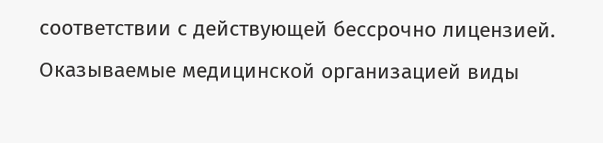соответствии с действующей бессрочно лицензией. Оказываемые медицинской организацией виды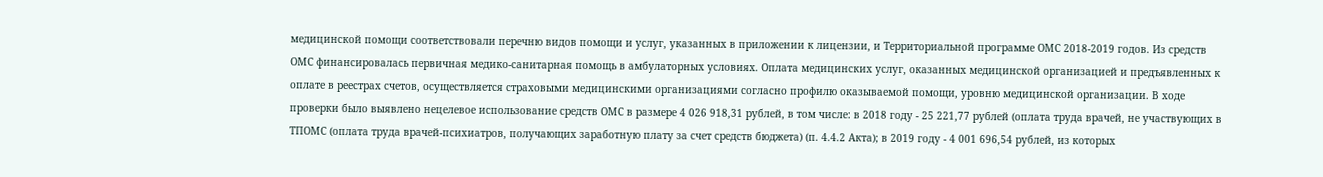медицинской помощи соответствовали перечню видов помощи и услуг, указанных в приложении к лицензии, и Территориальной программе ОМС 2018-2019 годов. Из средств ОМС финансировалась первичная медико-санитарная помощь в амбулаторных условиях. Оплата медицинских услуг, оказанных медицинской организацией и предъявленных к оплате в реестрах счетов, осуществляется страховыми медицинскими организациями согласно профилю оказываемой помощи, уровню медицинской организации. В ходе проверки было выявлено нецелевое использование средств ОМС в размере 4 026 918,31 рублей, в том числе: в 2018 году - 25 221,77 рублей (оплата труда врачей, не участвующих в ТПОМС (оплата труда врачей-психиатров, получающих заработную плату за счет средств бюджета) (п. 4.4.2 Акта); в 2019 году - 4 001 696,54 рублей, из которых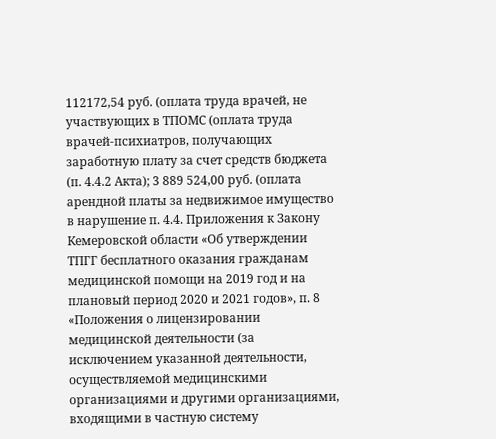112172,54 руб. (оплата труда врачей, не участвующих в ТПОМС (оплата труда врачей-психиатров, получающих заработную плату за счет средств бюджета (п. 4.4.2 Акта); 3 889 524,00 руб. (оплата арендной платы за недвижимое имущество в нарушение п. 4.4. Приложения к Закону Кемеровской области «Об утверждении ТПГГ бесплатного оказания гражданам медицинской помощи на 2019 год и на плановый период 2020 и 2021 годов», п. 8 «Положения о лицензировании медицинской деятельности (за исключением указанной деятельности, осуществляемой медицинскими организациями и другими организациями, входящими в частную систему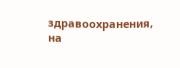здравоохранения, на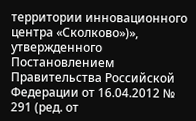территории инновационного центра «Сколково»)», утвержденного Постановлением Правительства Российской Федерации от 16.04.2012 № 291 (ред. от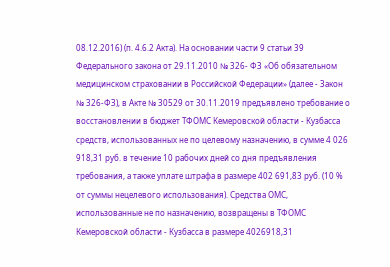08.12.2016) (п. 4.6.2 Акта). На основании части 9 статьи 39 Федерального закона от 29.11.2010 № 326- ФЗ «Об обязательном медицинском страховании в Российской Федерации» (далее - Закон № 326-ФЗ), в Акте № 30529 от 30.11.2019 предъявлено требование о восстановлении в бюджет ТФОМС Кемеровской области - Кузбасса средств, использованных не по целевому назначению, в сумме 4 026 918,31 руб. в течение 10 рабочих дней со дня предъявления требования, а также уплате штрафа в размере 402 691,83 руб. (10 % от суммы нецелевого использования). Средства ОМС, использованные не по назначению, возвращены в ТФОМС Кемеровской области - Кузбасса в размере 4026918,31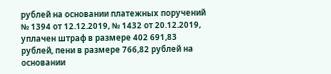рублей на основании платежных поручений № 1394 от 12.12.2019, № 1432 от 20.12.2019, уплачен штраф в размере 402 691,83 рублей, пени в размере 766,82 рублей на основании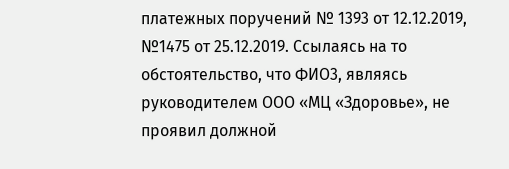платежных поручений № 1393 от 12.12.2019, №1475 от 25.12.2019. Ссылаясь на то обстоятельство, что ФИО3, являясь руководителем ООО «МЦ «Здоровье», не проявил должной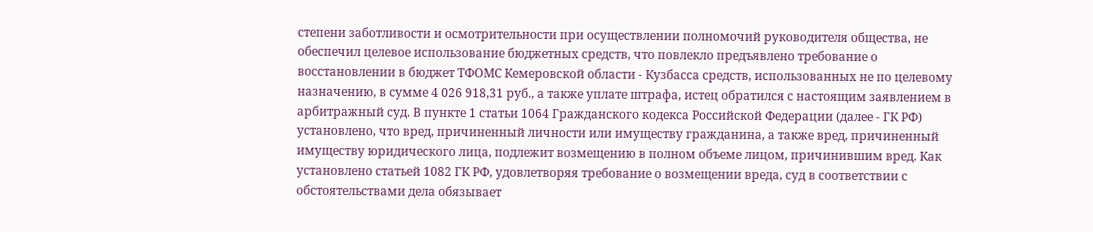степени заботливости и осмотрительности при осуществлении полномочий руководителя общества, не обеспечил целевое использование бюджетных средств, что повлекло предъявлено требование о восстановлении в бюджет ТФОМС Кемеровской области - Кузбасса средств, использованных не по целевому назначению, в сумме 4 026 918,31 руб., а также уплате штрафа, истец обратился с настоящим заявлением в арбитражный суд. В пункте 1 статьи 1064 Гражданского кодекса Российской Федерации (далее - ГК РФ) установлено, что вред, причиненный личности или имуществу гражданина, а также вред, причиненный имуществу юридического лица, подлежит возмещению в полном объеме лицом, причинившим вред. Как установлено статьей 1082 ГК РФ, удовлетворяя требование о возмещении вреда, суд в соответствии с обстоятельствами дела обязывает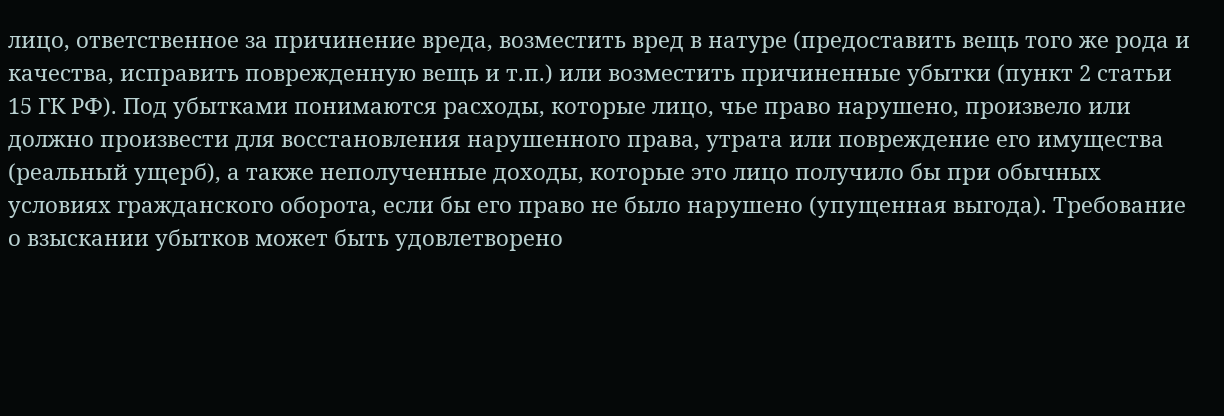лицо, ответственное за причинение вреда, возместить вред в натуре (предоставить вещь того же рода и качества, исправить поврежденную вещь и т.п.) или возместить причиненные убытки (пункт 2 статьи 15 ГК РФ). Под убытками понимаются расходы, которые лицо, чье право нарушено, произвело или должно произвести для восстановления нарушенного права, утрата или повреждение его имущества (реальный ущерб), а также неполученные доходы, которые это лицо получило бы при обычных условиях гражданского оборота, если бы его право не было нарушено (упущенная выгода). Требование о взыскании убытков может быть удовлетворено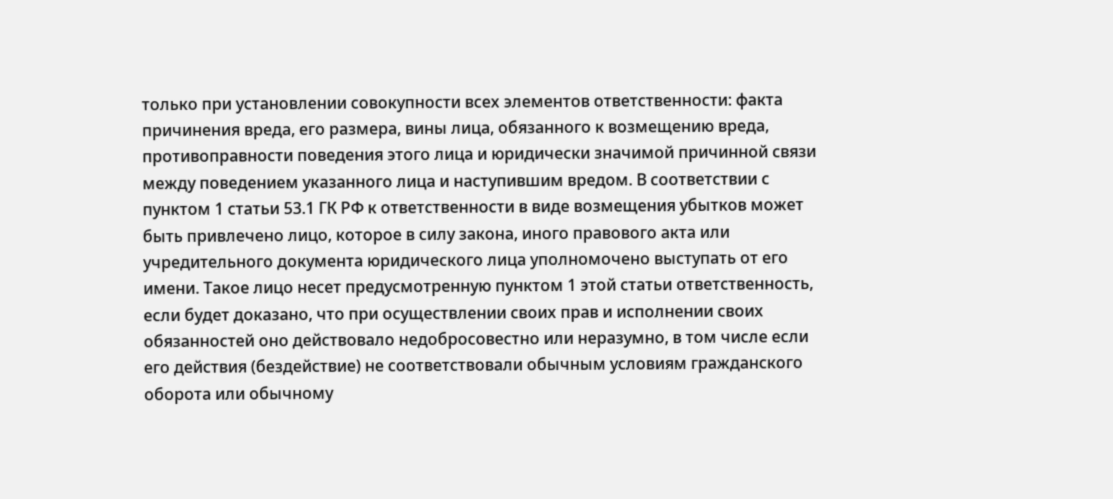только при установлении совокупности всех элементов ответственности: факта причинения вреда, его размера, вины лица, обязанного к возмещению вреда, противоправности поведения этого лица и юридически значимой причинной связи между поведением указанного лица и наступившим вредом. В соответствии с пунктом 1 статьи 53.1 ГК РФ к ответственности в виде возмещения убытков может быть привлечено лицо, которое в силу закона, иного правового акта или учредительного документа юридического лица уполномочено выступать от его имени. Такое лицо несет предусмотренную пунктом 1 этой статьи ответственность, если будет доказано, что при осуществлении своих прав и исполнении своих обязанностей оно действовало недобросовестно или неразумно, в том числе если его действия (бездействие) не соответствовали обычным условиям гражданского оборота или обычному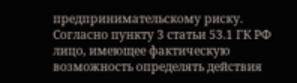предпринимательскому риску. Согласно пункту 3 статьи 53.1 ГК РФ лицо, имеющее фактическую возможность определять действия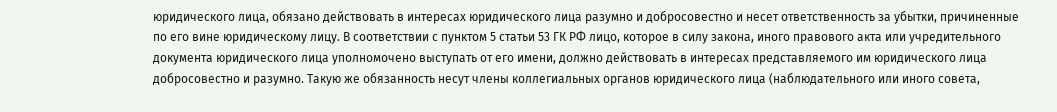юридического лица, обязано действовать в интересах юридического лица разумно и добросовестно и несет ответственность за убытки, причиненные по его вине юридическому лицу. В соответствии с пунктом 5 статьи 53 ГК РФ лицо, которое в силу закона, иного правового акта или учредительного документа юридического лица уполномочено выступать от его имени, должно действовать в интересах представляемого им юридического лица добросовестно и разумно. Такую же обязанность несут члены коллегиальных органов юридического лица (наблюдательного или иного совета,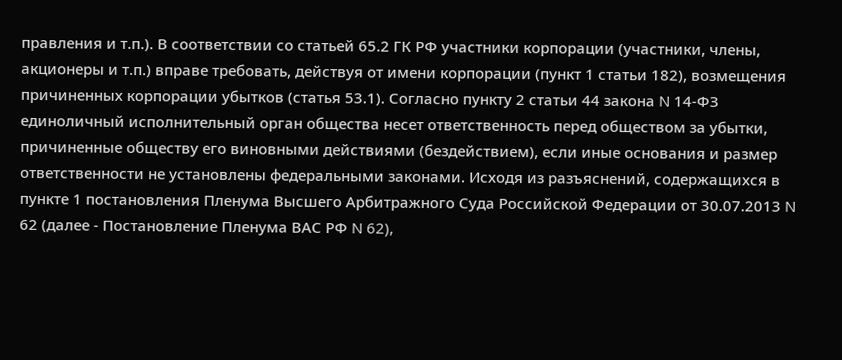правления и т.п.). В соответствии со статьей 65.2 ГК РФ участники корпорации (участники, члены, акционеры и т.п.) вправе требовать, действуя от имени корпорации (пункт 1 статьи 182), возмещения причиненных корпорации убытков (статья 53.1). Согласно пункту 2 статьи 44 закона N 14-ФЗ единоличный исполнительный орган общества несет ответственность перед обществом за убытки, причиненные обществу его виновными действиями (бездействием), если иные основания и размер ответственности не установлены федеральными законами. Исходя из разъяснений, содержащихся в пункте 1 постановления Пленума Высшего Арбитражного Суда Российской Федерации от 30.07.2013 N 62 (далее - Постановление Пленума ВАС РФ N 62),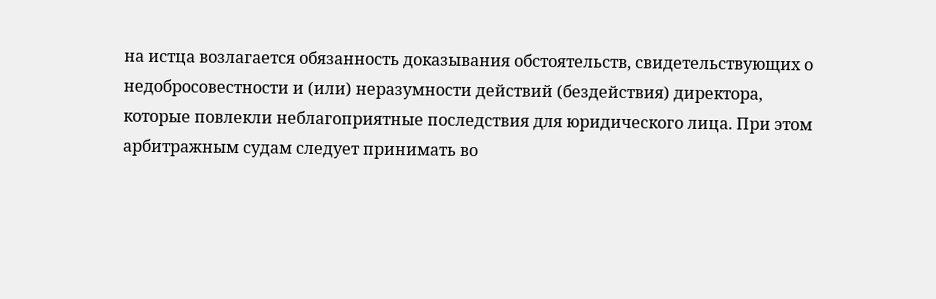на истца возлагается обязанность доказывания обстоятельств, свидетельствующих о недобросовестности и (или) неразумности действий (бездействия) директора, которые повлекли неблагоприятные последствия для юридического лица. При этом арбитражным судам следует принимать во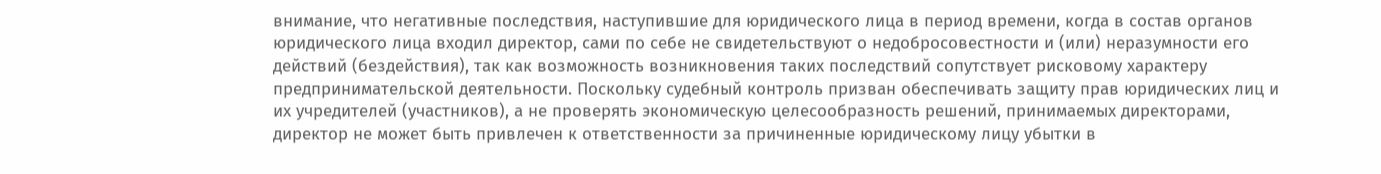внимание, что негативные последствия, наступившие для юридического лица в период времени, когда в состав органов юридического лица входил директор, сами по себе не свидетельствуют о недобросовестности и (или) неразумности его действий (бездействия), так как возможность возникновения таких последствий сопутствует рисковому характеру предпринимательской деятельности. Поскольку судебный контроль призван обеспечивать защиту прав юридических лиц и их учредителей (участников), а не проверять экономическую целесообразность решений, принимаемых директорами, директор не может быть привлечен к ответственности за причиненные юридическому лицу убытки в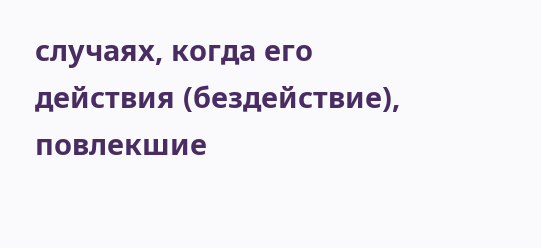случаях, когда его действия (бездействие), повлекшие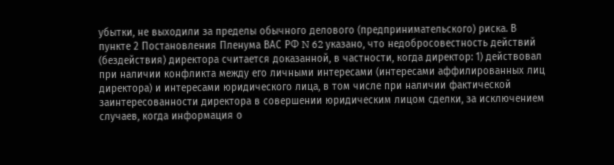убытки, не выходили за пределы обычного делового (предпринимательского) риска. В пункте 2 Постановления Пленума ВАС РФ N 62 указано, что недобросовестность действий (бездействия) директора считается доказанной, в частности, когда директор: 1) действовал при наличии конфликта между его личными интересами (интересами аффилированных лиц директора) и интересами юридического лица, в том числе при наличии фактической заинтересованности директора в совершении юридическим лицом сделки, за исключением случаев, когда информация о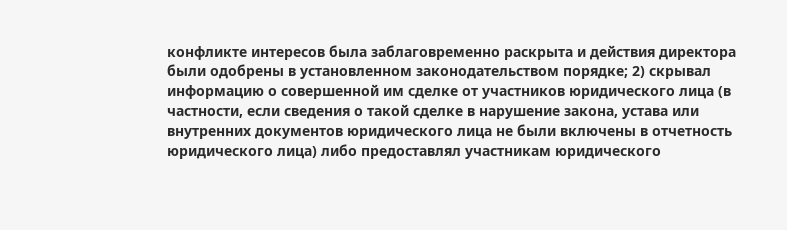конфликте интересов была заблаговременно раскрыта и действия директора были одобрены в установленном законодательством порядке; 2) скрывал информацию о совершенной им сделке от участников юридического лица (в частности, если сведения о такой сделке в нарушение закона, устава или внутренних документов юридического лица не были включены в отчетность юридического лица) либо предоставлял участникам юридического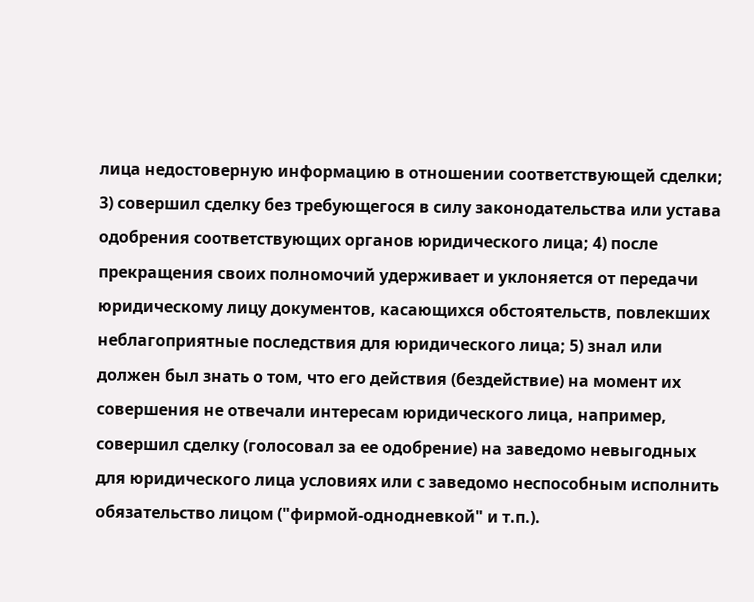лица недостоверную информацию в отношении соответствующей сделки; 3) совершил сделку без требующегося в силу законодательства или устава одобрения соответствующих органов юридического лица; 4) после прекращения своих полномочий удерживает и уклоняется от передачи юридическому лицу документов, касающихся обстоятельств, повлекших неблагоприятные последствия для юридического лица; 5) знал или должен был знать о том, что его действия (бездействие) на момент их совершения не отвечали интересам юридического лица, например, совершил сделку (голосовал за ее одобрение) на заведомо невыгодных для юридического лица условиях или с заведомо неспособным исполнить обязательство лицом ("фирмой-однодневкой" и т.п.).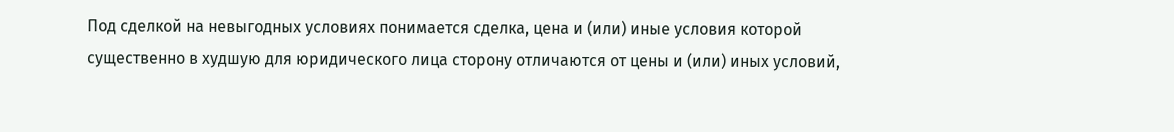Под сделкой на невыгодных условиях понимается сделка, цена и (или) иные условия которой существенно в худшую для юридического лица сторону отличаются от цены и (или) иных условий,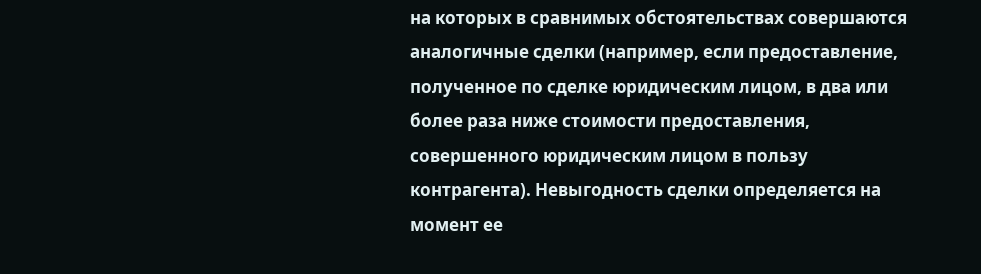на которых в сравнимых обстоятельствах совершаются аналогичные сделки (например, если предоставление, полученное по сделке юридическим лицом, в два или более раза ниже стоимости предоставления, совершенного юридическим лицом в пользу контрагента). Невыгодность сделки определяется на момент ее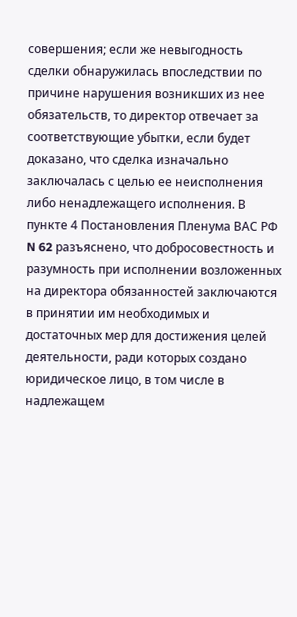совершения; если же невыгодность сделки обнаружилась впоследствии по причине нарушения возникших из нее обязательств, то директор отвечает за соответствующие убытки, если будет доказано, что сделка изначально заключалась с целью ее неисполнения либо ненадлежащего исполнения. В пункте 4 Постановления Пленума ВАС РФ N 62 разъяснено, что добросовестность и разумность при исполнении возложенных на директора обязанностей заключаются в принятии им необходимых и достаточных мер для достижения целей деятельности, ради которых создано юридическое лицо, в том числе в надлежащем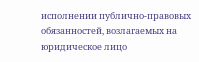исполнении публично-правовых обязанностей, возлагаемых на юридическое лицо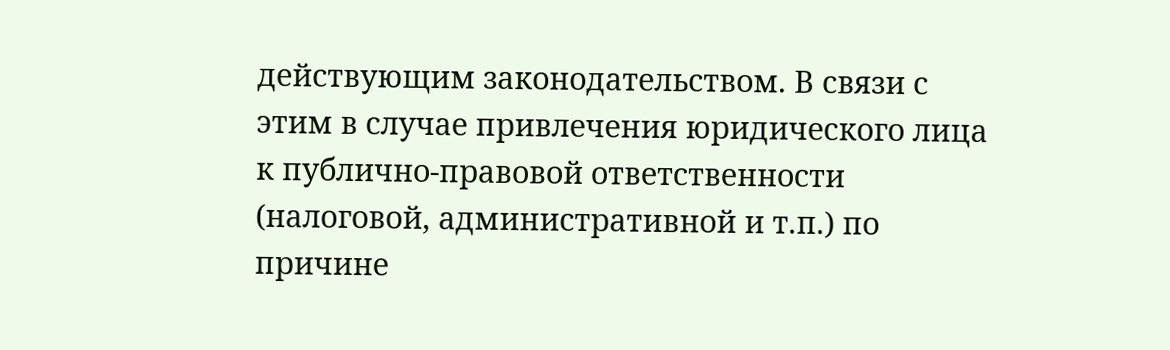действующим законодательством. В связи с этим в случае привлечения юридического лица к публично-правовой ответственности (налоговой, административной и т.п.) по причине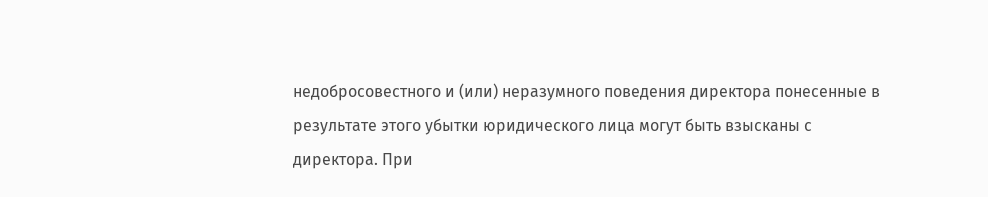недобросовестного и (или) неразумного поведения директора понесенные в результате этого убытки юридического лица могут быть взысканы с директора. При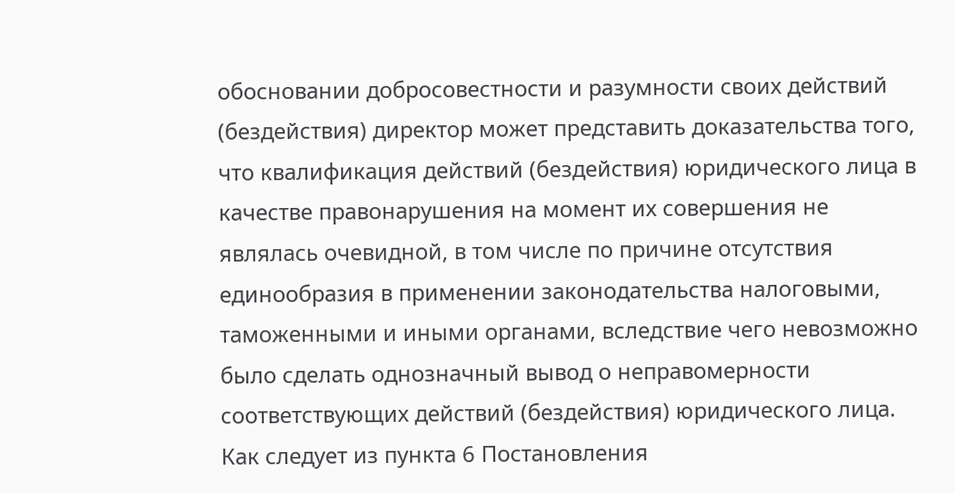обосновании добросовестности и разумности своих действий (бездействия) директор может представить доказательства того, что квалификация действий (бездействия) юридического лица в качестве правонарушения на момент их совершения не являлась очевидной, в том числе по причине отсутствия единообразия в применении законодательства налоговыми, таможенными и иными органами, вследствие чего невозможно было сделать однозначный вывод о неправомерности соответствующих действий (бездействия) юридического лица. Как следует из пункта 6 Постановления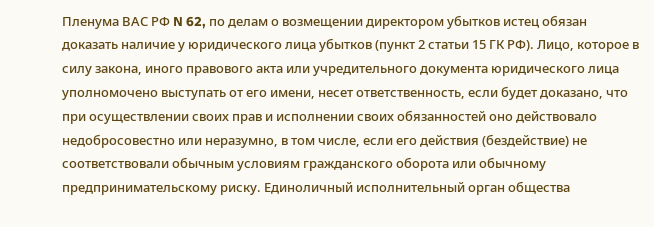Пленума ВАС РФ N 62, по делам о возмещении директором убытков истец обязан доказать наличие у юридического лица убытков (пункт 2 статьи 15 ГК РФ). Лицо, которое в силу закона, иного правового акта или учредительного документа юридического лица уполномочено выступать от его имени, несет ответственность, если будет доказано, что при осуществлении своих прав и исполнении своих обязанностей оно действовало недобросовестно или неразумно, в том числе, если его действия (бездействие) не соответствовали обычным условиям гражданского оборота или обычному предпринимательскому риску. Единоличный исполнительный орган общества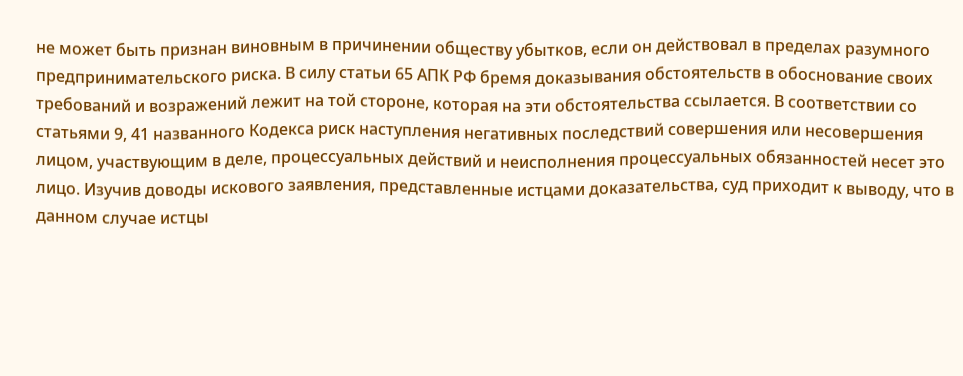не может быть признан виновным в причинении обществу убытков, если он действовал в пределах разумного предпринимательского риска. В силу статьи 65 АПК РФ бремя доказывания обстоятельств в обоснование своих требований и возражений лежит на той стороне, которая на эти обстоятельства ссылается. В соответствии со статьями 9, 41 названного Кодекса риск наступления негативных последствий совершения или несовершения лицом, участвующим в деле, процессуальных действий и неисполнения процессуальных обязанностей несет это лицо. Изучив доводы искового заявления, представленные истцами доказательства, суд приходит к выводу, что в данном случае истцы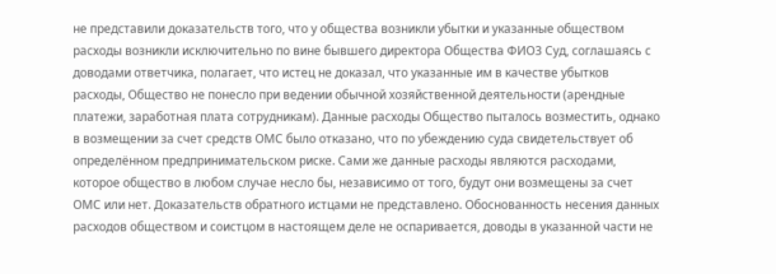не представили доказательств того, что у общества возникли убытки и указанные обществом расходы возникли исключительно по вине бывшего директора Общества ФИО3 Суд, соглашаясь с доводами ответчика, полагает, что истец не доказал, что указанные им в качестве убытков расходы, Общество не понесло при ведении обычной хозяйственной деятельности (арендные платежи, заработная плата сотрудникам). Данные расходы Общество пыталось возместить, однако в возмещении за счет средств ОМС было отказано, что по убеждению суда свидетельствует об определённом предпринимательском риске. Сами же данные расходы являются расходами, которое общество в любом случае несло бы, независимо от того, будут они возмещены за счет ОМС или нет. Доказательств обратного истцами не представлено. Обоснованность несения данных расходов обществом и соистцом в настоящем деле не оспаривается, доводы в указанной части не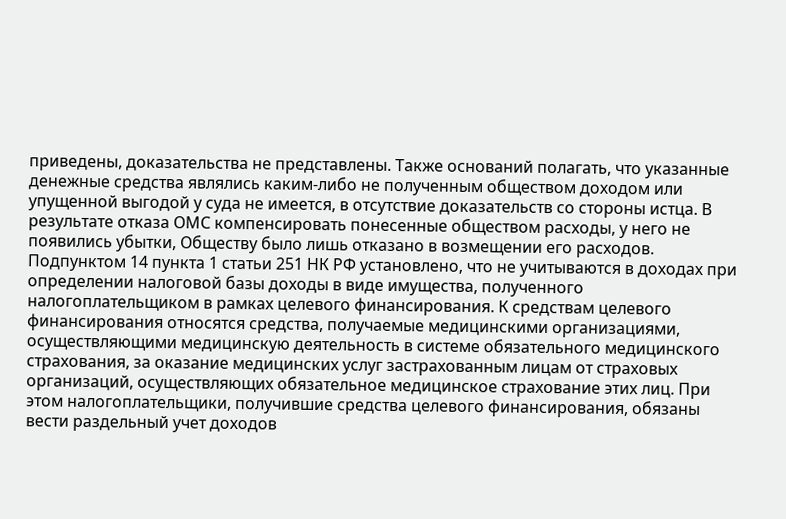приведены, доказательства не представлены. Также оснований полагать, что указанные денежные средства являлись каким-либо не полученным обществом доходом или упущенной выгодой у суда не имеется, в отсутствие доказательств со стороны истца. В результате отказа ОМС компенсировать понесенные обществом расходы, у него не появились убытки, Обществу было лишь отказано в возмещении его расходов. Подпунктом 14 пункта 1 статьи 251 НК РФ установлено, что не учитываются в доходах при определении налоговой базы доходы в виде имущества, полученного налогоплательщиком в рамках целевого финансирования. К средствам целевого финансирования относятся средства, получаемые медицинскими организациями, осуществляющими медицинскую деятельность в системе обязательного медицинского страхования, за оказание медицинских услуг застрахованным лицам от страховых организаций, осуществляющих обязательное медицинское страхование этих лиц. При этом налогоплательщики, получившие средства целевого финансирования, обязаны вести раздельный учет доходов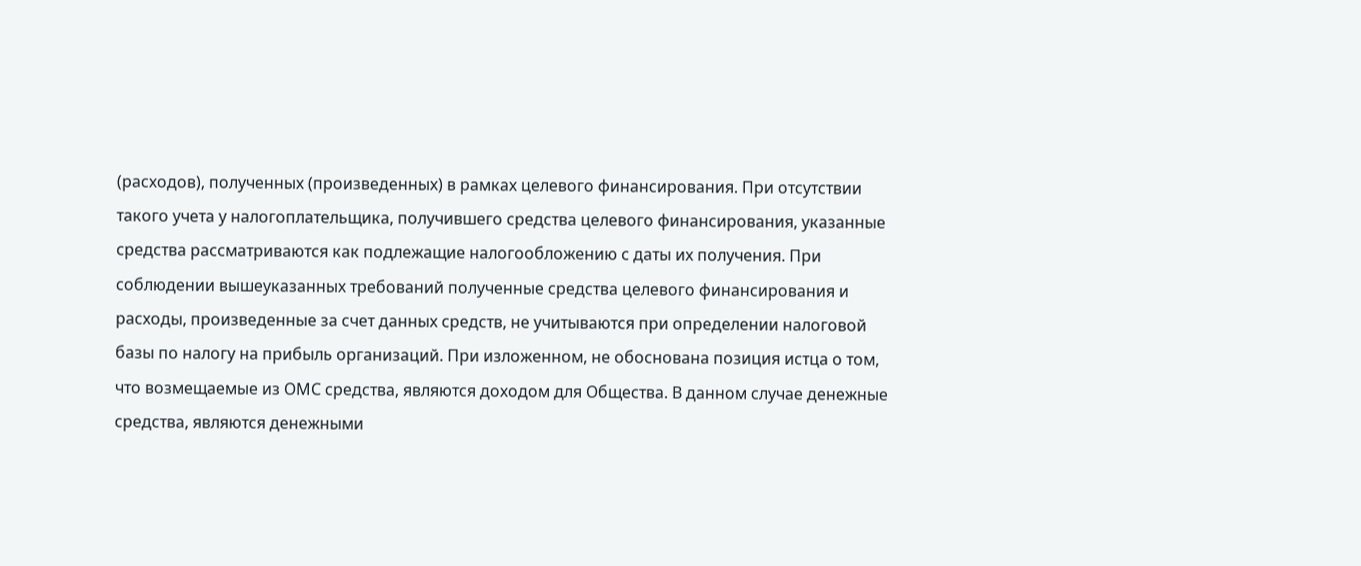(расходов), полученных (произведенных) в рамках целевого финансирования. При отсутствии такого учета у налогоплательщика, получившего средства целевого финансирования, указанные средства рассматриваются как подлежащие налогообложению с даты их получения. При соблюдении вышеуказанных требований полученные средства целевого финансирования и расходы, произведенные за счет данных средств, не учитываются при определении налоговой базы по налогу на прибыль организаций. При изложенном, не обоснована позиция истца о том, что возмещаемые из ОМС средства, являются доходом для Общества. В данном случае денежные средства, являются денежными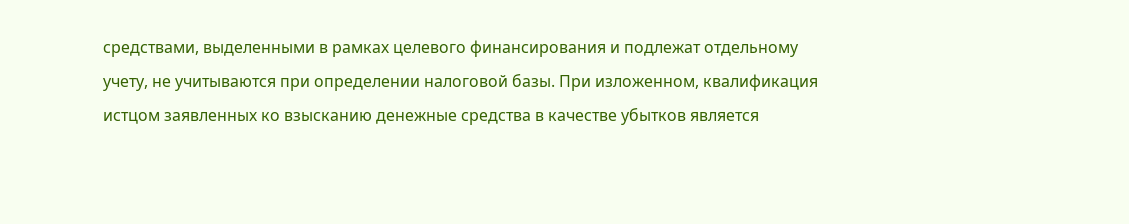средствами, выделенными в рамках целевого финансирования и подлежат отдельному учету, не учитываются при определении налоговой базы. При изложенном, квалификация истцом заявленных ко взысканию денежные средства в качестве убытков является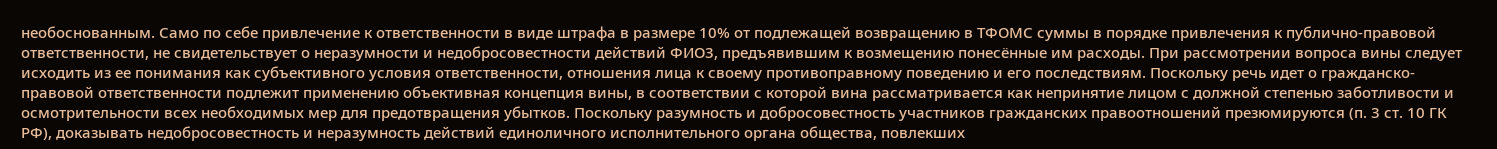необоснованным. Само по себе привлечение к ответственности в виде штрафа в размере 10% от подлежащей возвращению в ТФОМС суммы в порядке привлечения к публично-правовой ответственности, не свидетельствует о неразумности и недобросовестности действий ФИО3, предъявившим к возмещению понесённые им расходы. При рассмотрении вопроса вины следует исходить из ее понимания как субъективного условия ответственности, отношения лица к своему противоправному поведению и его последствиям. Поскольку речь идет о гражданско-правовой ответственности подлежит применению объективная концепция вины, в соответствии с которой вина рассматривается как непринятие лицом с должной степенью заботливости и осмотрительности всех необходимых мер для предотвращения убытков. Поскольку разумность и добросовестность участников гражданских правоотношений презюмируются (п. 3 ст. 10 ГК РФ), доказывать недобросовестность и неразумность действий единоличного исполнительного органа общества, повлекших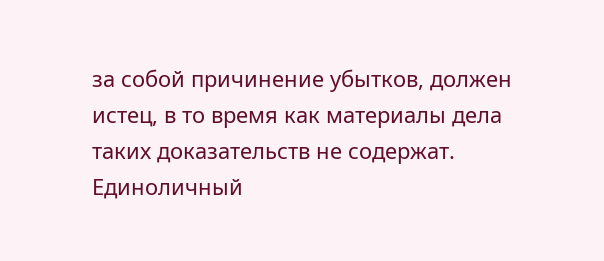за собой причинение убытков, должен истец, в то время как материалы дела таких доказательств не содержат. Единоличный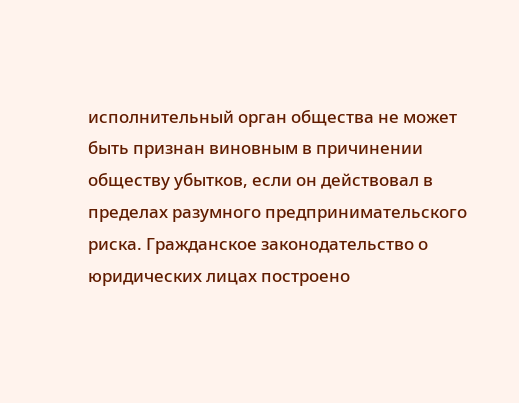исполнительный орган общества не может быть признан виновным в причинении обществу убытков, если он действовал в пределах разумного предпринимательского риска. Гражданское законодательство о юридических лицах построено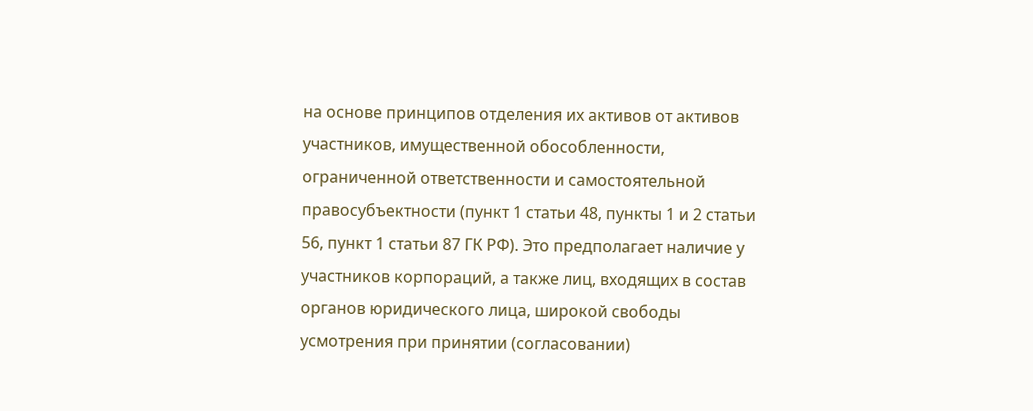на основе принципов отделения их активов от активов участников, имущественной обособленности, ограниченной ответственности и самостоятельной правосубъектности (пункт 1 статьи 48, пункты 1 и 2 статьи 56, пункт 1 статьи 87 ГК РФ). Это предполагает наличие у участников корпораций, а также лиц, входящих в состав органов юридического лица, широкой свободы усмотрения при принятии (согласовании)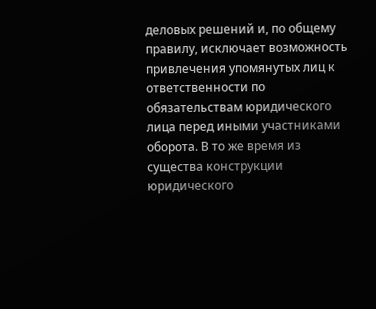деловых решений и, по общему правилу, исключает возможность привлечения упомянутых лиц к ответственности по обязательствам юридического лица перед иными участниками оборота. В то же время из существа конструкции юридического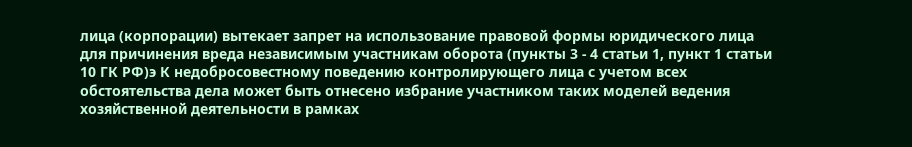лица (корпорации) вытекает запрет на использование правовой формы юридического лица для причинения вреда независимым участникам оборота (пункты 3 - 4 статьи 1, пункт 1 статьи 10 ГК РФ)э К недобросовестному поведению контролирующего лица с учетом всех обстоятельства дела может быть отнесено избрание участником таких моделей ведения хозяйственной деятельности в рамках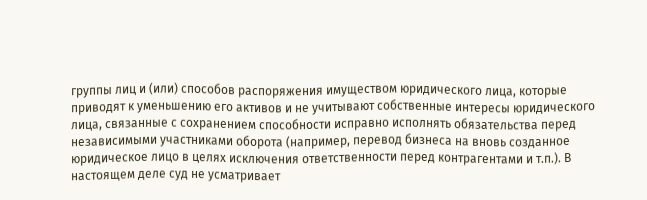группы лиц и (или) способов распоряжения имуществом юридического лица, которые приводят к уменьшению его активов и не учитывают собственные интересы юридического лица, связанные с сохранением способности исправно исполнять обязательства перед независимыми участниками оборота (например, перевод бизнеса на вновь созданное юридическое лицо в целях исключения ответственности перед контрагентами и т.п.). В настоящем деле суд не усматривает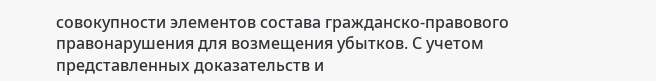совокупности элементов состава гражданско-правового правонарушения для возмещения убытков. С учетом представленных доказательств и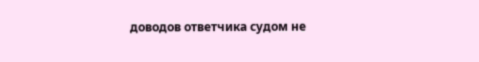доводов ответчика судом не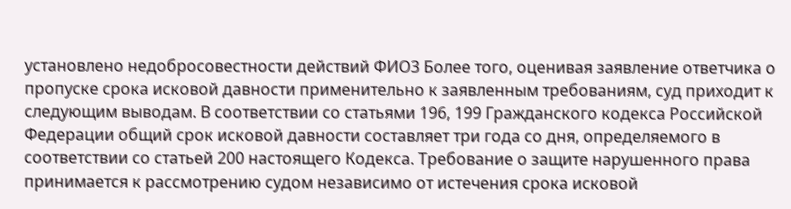установлено недобросовестности действий ФИО3 Более того, оценивая заявление ответчика о пропуске срока исковой давности применительно к заявленным требованиям, суд приходит к следующим выводам. В соответствии со статьями 196, 199 Гражданского кодекса Российской Федерации общий срок исковой давности составляет три года со дня, определяемого в соответствии со статьей 200 настоящего Кодекса. Требование о защите нарушенного права принимается к рассмотрению судом независимо от истечения срока исковой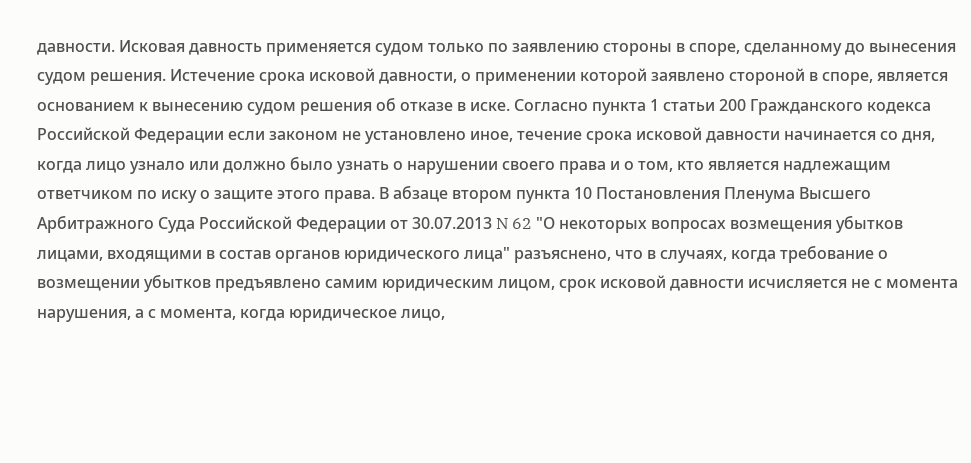давности. Исковая давность применяется судом только по заявлению стороны в споре, сделанному до вынесения судом решения. Истечение срока исковой давности, о применении которой заявлено стороной в споре, является основанием к вынесению судом решения об отказе в иске. Согласно пункта 1 статьи 200 Гражданского кодекса Российской Федерации если законом не установлено иное, течение срока исковой давности начинается со дня, когда лицо узнало или должно было узнать о нарушении своего права и о том, кто является надлежащим ответчиком по иску о защите этого права. В абзаце втором пункта 10 Постановления Пленума Высшего Арбитражного Суда Российской Федерации от 30.07.2013 N 62 "О некоторых вопросах возмещения убытков лицами, входящими в состав органов юридического лица" разъяснено, что в случаях, когда требование о возмещении убытков предъявлено самим юридическим лицом, срок исковой давности исчисляется не с момента нарушения, а с момента, когда юридическое лицо,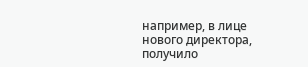например, в лице нового директора, получило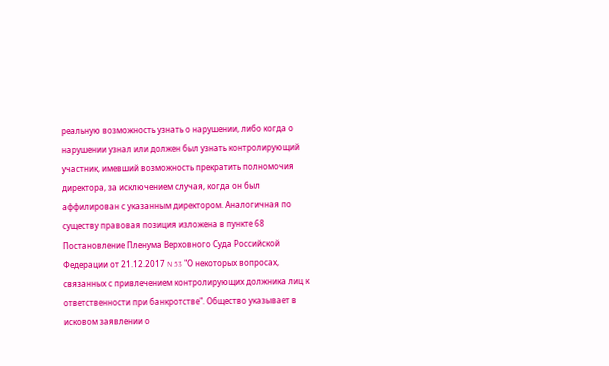реальную возможность узнать о нарушении, либо когда о нарушении узнал или должен был узнать контролирующий участник, имевший возможность прекратить полномочия директора, за исключением случая, когда он был аффилирован с указанным директором. Аналогичная по существу правовая позиция изложена в пункте 68 Постановление Пленума Верховного Суда Российской Федерации от 21.12.2017 N 53 "О некоторых вопросах, связанных с привлечением контролирующих должника лиц к ответственности при банкротстве". Общество указывает в исковом заявлении о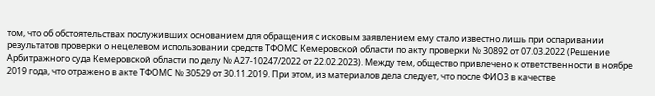том, что об обстоятельствах послуживших основанием для обращения с исковым заявлением ему стало известно лишь при оспаривании результатов проверки о нецелевом использовании средств ТФОМС Кемеровской области по акту проверки № 30892 от 07.03.2022 (Решение Арбитражного суда Кемеровской области по делу № А27-10247/2022 от 22.02.2023). Между тем, общество привлечено к ответственности в ноябре 2019 года, что отражено в акте ТФОМС № 30529 от 30.11.2019. При этом, из материалов дела следует, что после ФИО3 в качестве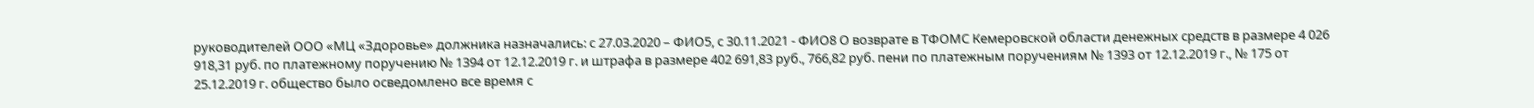руководителей ООО «МЦ «Здоровье» должника назначались: с 27.03.2020 – ФИО5, с 30.11.2021 - ФИО8 О возврате в ТФОМС Кемеровской области денежных средств в размере 4 026 918,31 руб. по платежному поручению № 1394 от 12.12.2019 г. и штрафа в размере 402 691,83 руб., 766,82 руб. пени по платежным поручениям № 1393 от 12.12.2019 г., № 175 от 25.12.2019 г. общество было осведомлено все время с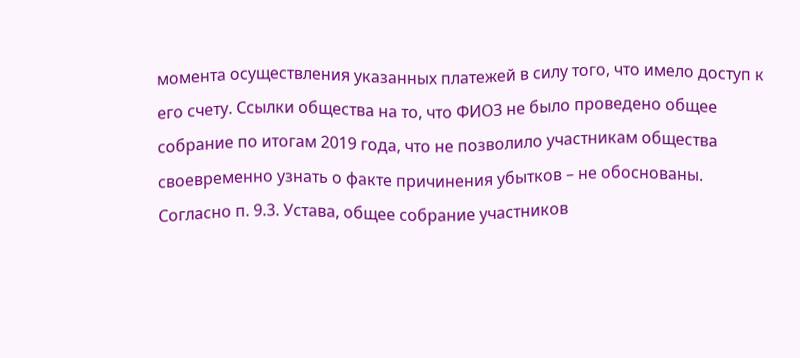момента осуществления указанных платежей в силу того, что имело доступ к его счету. Ссылки общества на то, что ФИО3 не было проведено общее собрание по итогам 2019 года, что не позволило участникам общества своевременно узнать о факте причинения убытков – не обоснованы. Согласно п. 9.3. Устава, общее собрание участников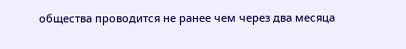общества проводится не ранее чем через два месяца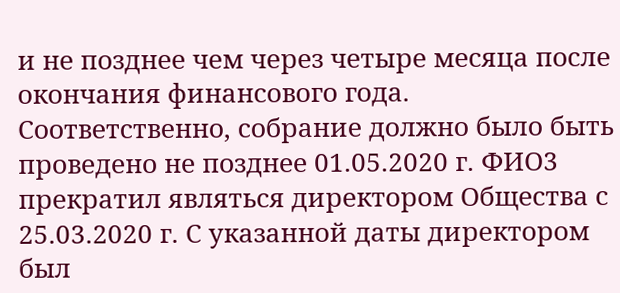и не позднее чем через четыре месяца после окончания финансового года. Соответственно, собрание должно было быть проведено не позднее 01.05.2020 г. ФИО3 прекратил являться директором Общества с 25.03.2020 г. С указанной даты директором был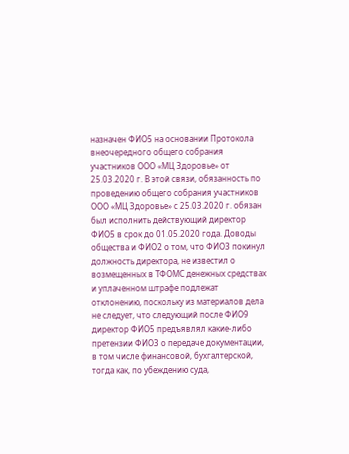назначен ФИО5 на основании Протокола внеочередного общего собрания участников ООО «МЦ Здоровье» от 25.03.2020 г. В этой связи, обязанность по проведению общего собрания участников ООО «МЦ Здоровье» с 25.03.2020 г. обязан был исполнить действующий директор ФИО5 в срок до 01.05.2020 года. Доводы общества и ФИО2 о том, что ФИО3 покинул должность директора, не известил о возмещенных в ТФОМС денежных средствах и уплаченном штрафе подлежат отклонению, поскольку из материалов дела не следует, что следующий после ФИО9 директор ФИО5 предъявлял какие-либо претензии ФИО3 о передаче документации, в том числе финансовой, бухгалтерской, тогда как, по убеждению суда,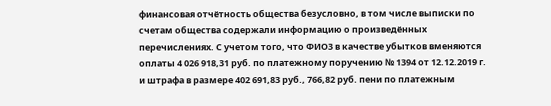финансовая отчётность общества безусловно, в том числе выписки по счетам общества содержали информацию о произведённых перечислениях. С учетом того, что ФИО3 в качестве убытков вменяются оплаты 4 026 918,31 руб. по платежному поручению № 1394 от 12.12.2019 г. и штрафа в размере 402 691,83 руб., 766,82 руб. пени по платежным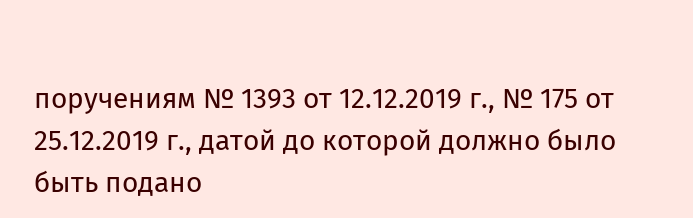поручениям № 1393 от 12.12.2019 г., № 175 от 25.12.2019 г., датой до которой должно было быть подано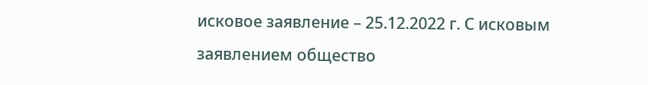исковое заявление – 25.12.2022 г. С исковым заявлением общество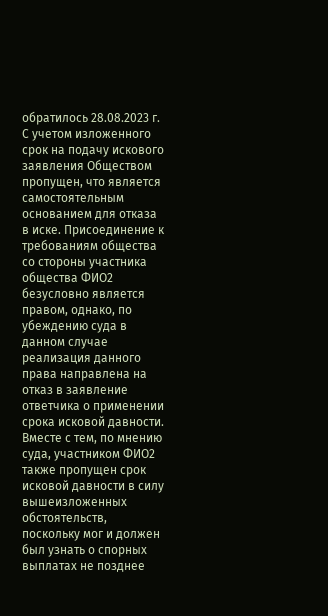обратилось 28.08.2023 г. С учетом изложенного срок на подачу искового заявления Обществом пропущен, что является самостоятельным основанием для отказа в иске. Присоединение к требованиям общества со стороны участника общества ФИО2 безусловно является правом, однако, по убеждению суда в данном случае реализация данного права направлена на отказ в заявление ответчика о применении срока исковой давности. Вместе с тем, по мнению суда, участником ФИО2 также пропущен срок исковой давности в силу вышеизложенных обстоятельств, поскольку мог и должен был узнать о спорных выплатах не позднее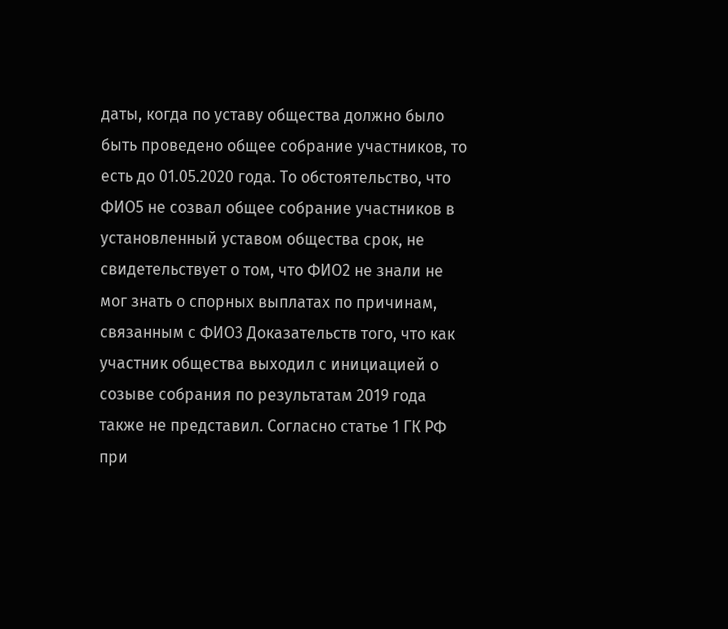даты, когда по уставу общества должно было быть проведено общее собрание участников, то есть до 01.05.2020 года. То обстоятельство, что ФИО5 не созвал общее собрание участников в установленный уставом общества срок, не свидетельствует о том, что ФИО2 не знали не мог знать о спорных выплатах по причинам, связанным с ФИО3 Доказательств того, что как участник общества выходил с инициацией о созыве собрания по результатам 2019 года также не представил. Согласно статье 1 ГК РФ при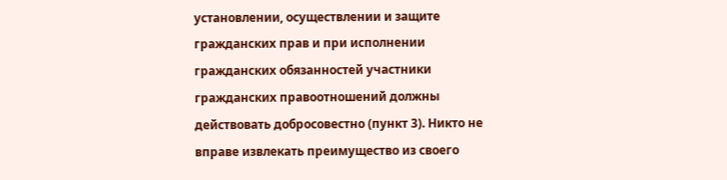установлении, осуществлении и защите гражданских прав и при исполнении гражданских обязанностей участники гражданских правоотношений должны действовать добросовестно (пункт 3). Никто не вправе извлекать преимущество из своего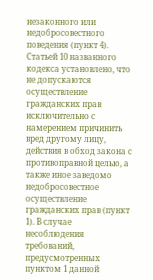незаконного или недобросовестного поведения (пункт 4). Статьей 10 названного кодекса установлено, что не допускаются осуществление гражданских прав исключительно с намерением причинить вред другому лицу, действия в обход закона с противоправной целью, а также иное заведомо недобросовестное осуществление гражданских прав (пункт 1). В случае несоблюдения требований, предусмотренных пунктом 1 данной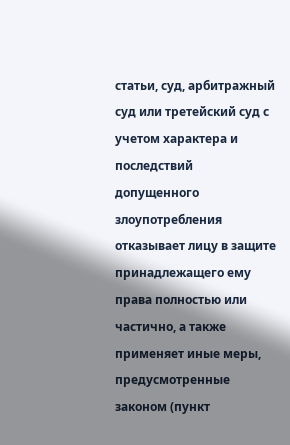статьи, суд, арбитражный суд или третейский суд с учетом характера и последствий допущенного злоупотребления отказывает лицу в защите принадлежащего ему права полностью или частично, а также применяет иные меры, предусмотренные законом (пункт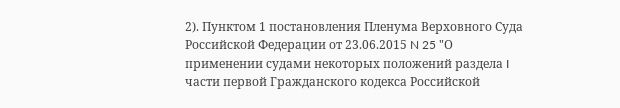2). Пунктом 1 постановления Пленума Верховного Суда Российской Федерации от 23.06.2015 N 25 "О применении судами некоторых положений раздела I части первой Гражданского кодекса Российской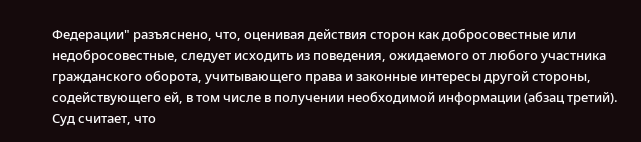Федерации" разъяснено, что, оценивая действия сторон как добросовестные или недобросовестные, следует исходить из поведения, ожидаемого от любого участника гражданского оборота, учитывающего права и законные интересы другой стороны, содействующего ей, в том числе в получении необходимой информации (абзац третий). Суд считает, что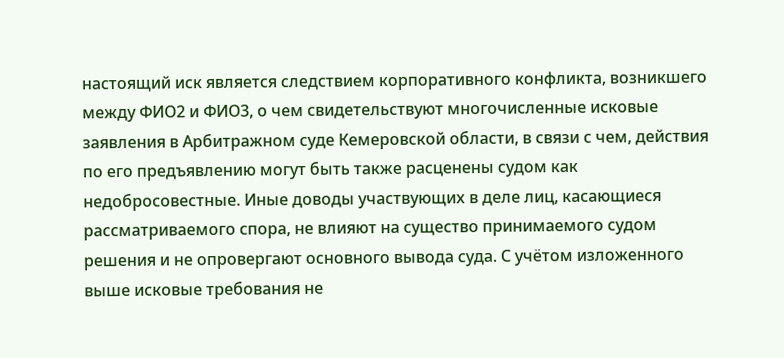настоящий иск является следствием корпоративного конфликта, возникшего между ФИО2 и ФИО3, о чем свидетельствуют многочисленные исковые заявления в Арбитражном суде Кемеровской области, в связи с чем, действия по его предъявлению могут быть также расценены судом как недобросовестные. Иные доводы участвующих в деле лиц, касающиеся рассматриваемого спора, не влияют на существо принимаемого судом решения и не опровергают основного вывода суда. С учётом изложенного выше исковые требования не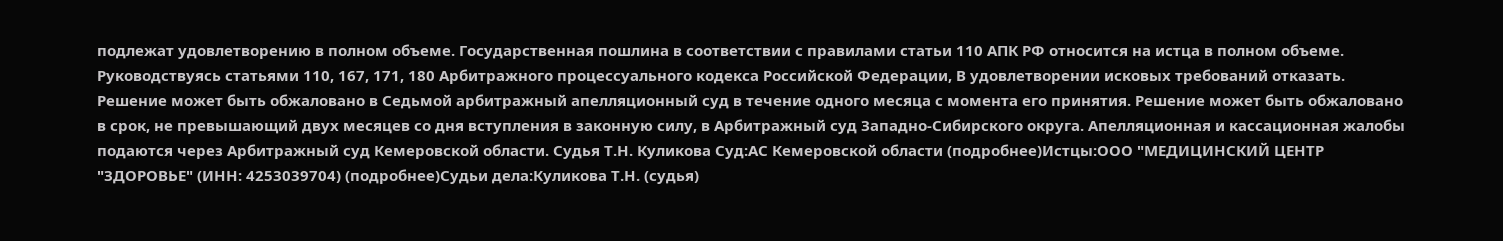подлежат удовлетворению в полном объеме. Государственная пошлина в соответствии с правилами статьи 110 АПК РФ относится на истца в полном объеме. Руководствуясь статьями 110, 167, 171, 180 Арбитражного процессуального кодекса Российской Федерации, В удовлетворении исковых требований отказать. Решение может быть обжаловано в Седьмой арбитражный апелляционный суд в течение одного месяца с момента его принятия. Решение может быть обжаловано в срок, не превышающий двух месяцев со дня вступления в законную силу, в Арбитражный суд Западно-Сибирского округа. Апелляционная и кассационная жалобы подаются через Арбитражный суд Кемеровской области. Судья Т.Н. Куликова Суд:АС Кемеровской области (подробнее)Истцы:ООО "МЕДИЦИНСКИЙ ЦЕНТР "ЗДОРОВЬЕ" (ИНН: 4253039704) (подробнее)Судьи дела:Куликова Т.Н. (судья)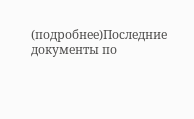(подробнее)Последние документы по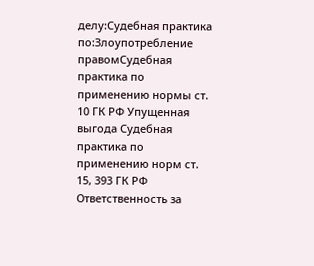делу:Судебная практика по:Злоупотребление правомСудебная практика по применению нормы ст. 10 ГК РФ Упущенная выгода Судебная практика по применению норм ст. 15, 393 ГК РФ Ответственность за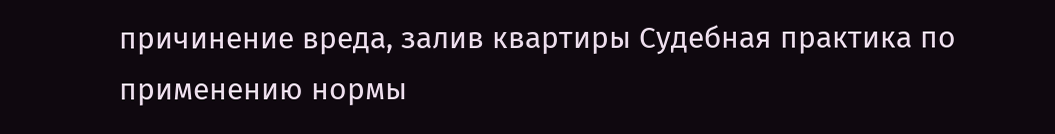причинение вреда, залив квартиры Судебная практика по применению нормы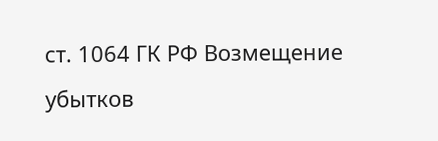ст. 1064 ГК РФ Возмещение убытков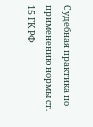Судебная практика по применению нормы ст. 15 ГК РФ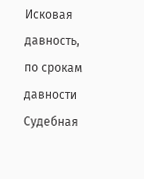Исковая давность, по срокам давности Судебная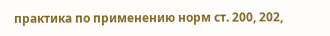практика по применению норм ст. 200, 202,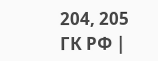204, 205 ГК РФ |